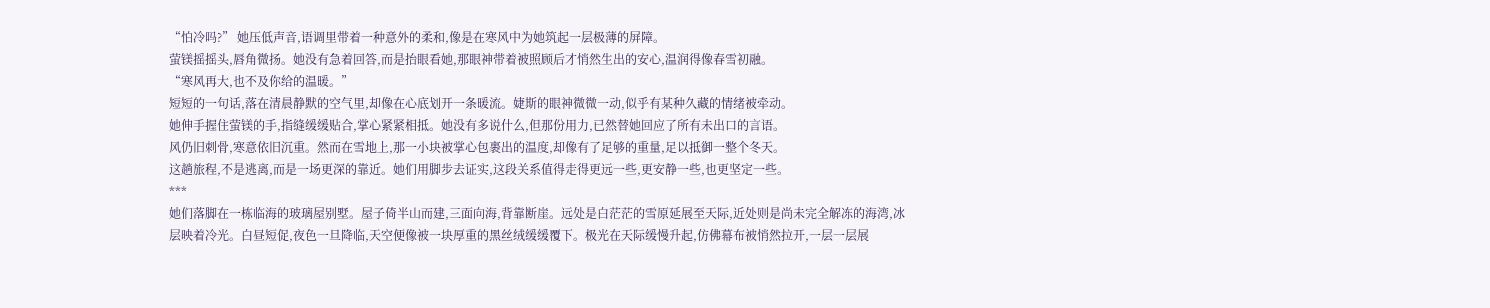“怕冷吗?” 她压低声音,语调里带着一种意外的柔和,像是在寒风中为她筑起一层极薄的屏障。
萤镁摇摇头,唇角微扬。她没有急着回答,而是抬眼看她,那眼神带着被照顾后才悄然生出的安心,温润得像春雪初融。
“寒风再大,也不及你给的温暖。”
短短的一句话,落在清晨静默的空气里,却像在心底划开一条暖流。婕斯的眼神微微一动,似乎有某种久藏的情绪被牵动。
她伸手握住萤镁的手,指缝缓缓贴合,掌心紧紧相抵。她没有多说什么,但那份用力,已然替她回应了所有未出口的言语。
风仍旧刺骨,寒意依旧沉重。然而在雪地上,那一小块被掌心包裹出的温度,却像有了足够的重量,足以抵御一整个冬天。
这趟旅程,不是逃离,而是一场更深的靠近。她们用脚步去证实,这段关系值得走得更远一些,更安静一些,也更坚定一些。
***
她们落脚在一栋临海的玻璃屋别墅。屋子倚半山而建,三面向海,背靠断崖。远处是白茫茫的雪原延展至天际,近处则是尚未完全解冻的海湾,冰层映着冷光。白昼短促,夜色一旦降临,天空便像被一块厚重的黑丝绒缓缓覆下。极光在天际缓慢升起,仿佛幕布被悄然拉开,一层一层展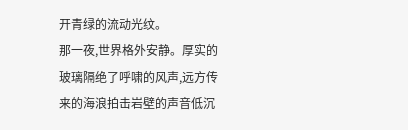开青绿的流动光纹。
那一夜,世界格外安静。厚实的玻璃隔绝了呼啸的风声,远方传来的海浪拍击岩壁的声音低沉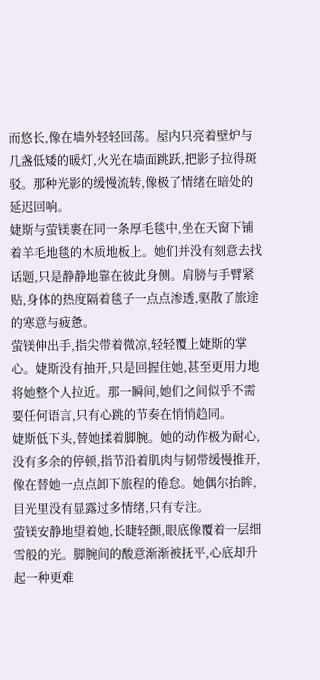而悠长,像在墙外轻轻回荡。屋内只亮着壁炉与几盏低矮的暖灯,火光在墙面跳跃,把影子拉得斑驳。那种光影的缓慢流转,像极了情绪在暗处的延迟回响。
婕斯与萤镁裹在同一条厚毛毯中,坐在天窗下铺着羊毛地毯的木质地板上。她们并没有刻意去找话题,只是静静地靠在彼此身侧。肩膀与手臂紧贴,身体的热度隔着毯子一点点渗透,驱散了旅途的寒意与疲惫。
萤镁伸出手,指尖带着微凉,轻轻覆上婕斯的掌心。婕斯没有抽开,只是回握住她,甚至更用力地将她整个人拉近。那一瞬间,她们之间似乎不需要任何语言,只有心跳的节奏在悄悄趋同。
婕斯低下头,替她揉着脚腕。她的动作极为耐心,没有多余的停顿,指节沿着肌肉与韧带缓慢推开,像在替她一点点卸下旅程的倦怠。她偶尔抬眸,目光里没有显露过多情绪,只有专注。
萤镁安静地望着她,长睫轻颤,眼底像覆着一层细雪般的光。脚腕间的酸意渐渐被抚平,心底却升起一种更难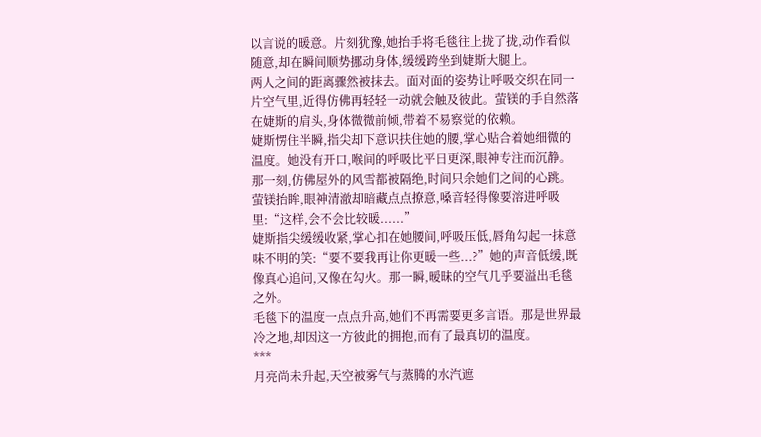以言说的暖意。片刻犹豫,她抬手将毛毯往上拢了拢,动作看似随意,却在瞬间顺势挪动身体,缓缓跨坐到婕斯大腿上。
两人之间的距离骤然被抹去。面对面的姿势让呼吸交织在同一片空气里,近得仿佛再轻轻一动就会触及彼此。萤镁的手自然落在婕斯的肩头,身体微微前倾,带着不易察觉的依赖。
婕斯愣住半瞬,指尖却下意识扶住她的腰,掌心贴合着她细微的温度。她没有开口,喉间的呼吸比平日更深,眼神专注而沉静。那一刻,仿佛屋外的风雪都被隔绝,时间只余她们之间的心跳。
萤镁抬眸,眼神清澈却暗藏点点撩意,嗓音轻得像要溶进呼吸里:“这样,会不会比较暖......”
婕斯指尖缓缓收紧,掌心扣在她腰间,呼吸压低,唇角勾起一抹意味不明的笑:“要不要我再让你更暖一些...?”她的声音低缓,既像真心追问,又像在勾火。那一瞬,暧昧的空气几乎要溢出毛毯之外。
毛毯下的温度一点点升高,她们不再需要更多言语。那是世界最冷之地,却因这一方彼此的拥抱,而有了最真切的温度。
***
月亮尚未升起,天空被雾气与蒸腾的水汽遮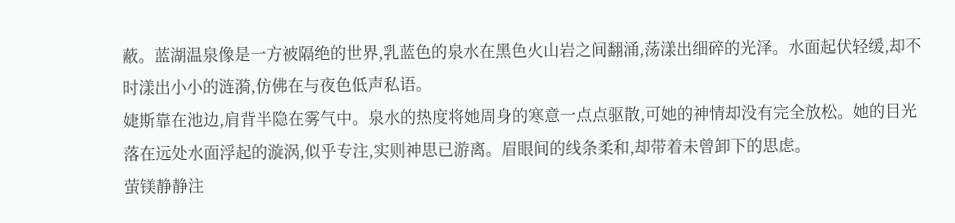蔽。蓝湖温泉像是一方被隔绝的世界,乳蓝色的泉水在黑色火山岩之间翻涌,荡漾出细碎的光泽。水面起伏轻缓,却不时漾出小小的涟漪,仿佛在与夜色低声私语。
婕斯靠在池边,肩背半隐在雾气中。泉水的热度将她周身的寒意一点点驱散,可她的神情却没有完全放松。她的目光落在远处水面浮起的漩涡,似乎专注,实则神思已游离。眉眼间的线条柔和,却带着未曾卸下的思虑。
萤镁静静注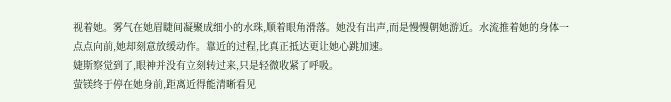视着她。雾气在她眉睫间凝聚成细小的水珠,顺着眼角滑落。她没有出声,而是慢慢朝她游近。水流推着她的身体一点点向前,她却刻意放缓动作。靠近的过程,比真正抵达更让她心跳加速。
婕斯察觉到了,眼神并没有立刻转过来,只是轻微收紧了呼吸。
萤镁终于停在她身前,距离近得能清晰看见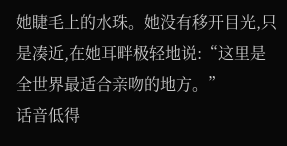她睫毛上的水珠。她没有移开目光,只是凑近,在她耳畔极轻地说:“这里是全世界最适合亲吻的地方。”
话音低得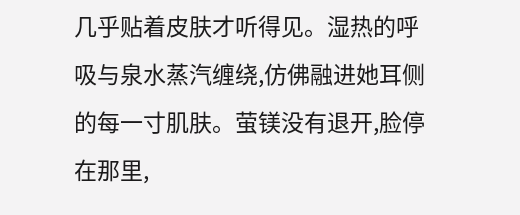几乎贴着皮肤才听得见。湿热的呼吸与泉水蒸汽缠绕,仿佛融进她耳侧的每一寸肌肤。萤镁没有退开,脸停在那里,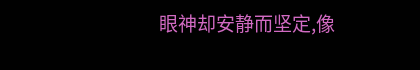眼神却安静而坚定,像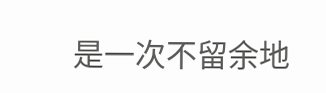是一次不留余地